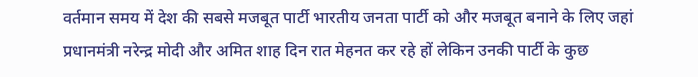वर्तमान समय में देश की सबसे मजबूत पार्टी भारतीय जनता पार्टी को और मजबूत बनाने के लिए जहां प्रधानमंत्री नरेन्द्र मोदी और अमित शाह दिन रात मेहनत कर रहे हों लेकिन उनकी पार्टी के कुछ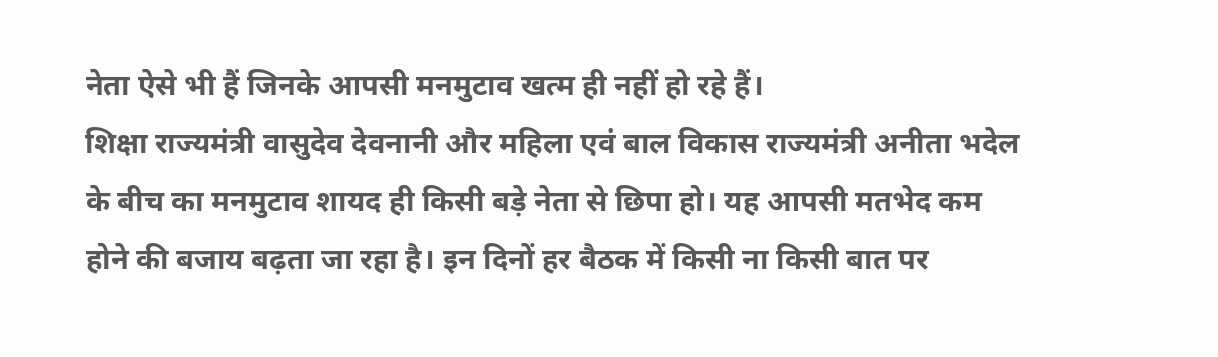नेता ऐसे भी हैं जिनके आपसी मनमुटाव खत्म ही नहीं हो रहे हैं।
शिक्षा राज्यमंत्री वासुदेव देवनानी और महिला एवं बाल विकास राज्यमंत्री अनीता भदेल के बीच का मनमुटाव शायद ही किसी बड़े नेता से छिपा हो। यह आपसी मतभेद कम होने की बजाय बढ़ता जा रहा है। इन दिनों हर बैठक में किसी ना किसी बात पर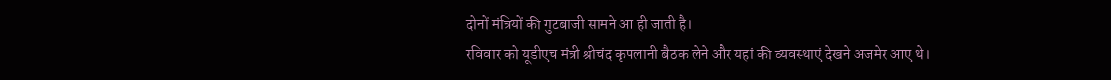दोनों मंत्रियों की गुटबाजी सामने आ ही जाती है।
रविवार को यूडीएच मंत्री श्रीचंद कृपलानी बैठक लेने और यहां की व्यवस्थाएं देखने अजमेर आए थे।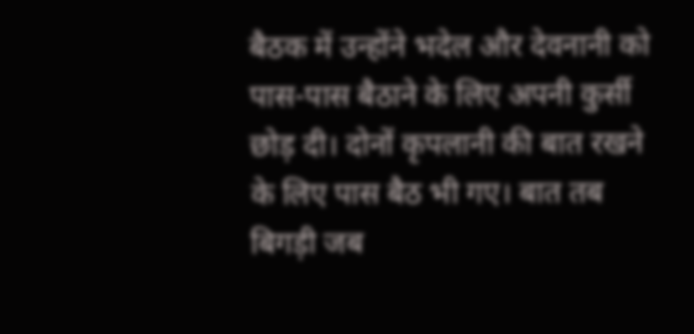बैठक में उन्होंने भदेल और देवनानी को पास-पास बैठाने के लिए अपनी कुर्सी छोड़ दी। दोनों कृपलानी की बात रखने के लिए पास बैठ भी गए। बात तब बिगड़ी जब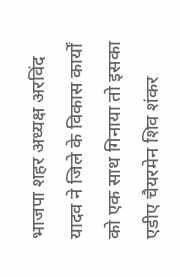भाजपा शहर अध्यक्ष अरविंद यादव ने जिले के विकास कार्यों को एक साथ गिनाया तो इसका एडीए चैयरमेन शिव शंकर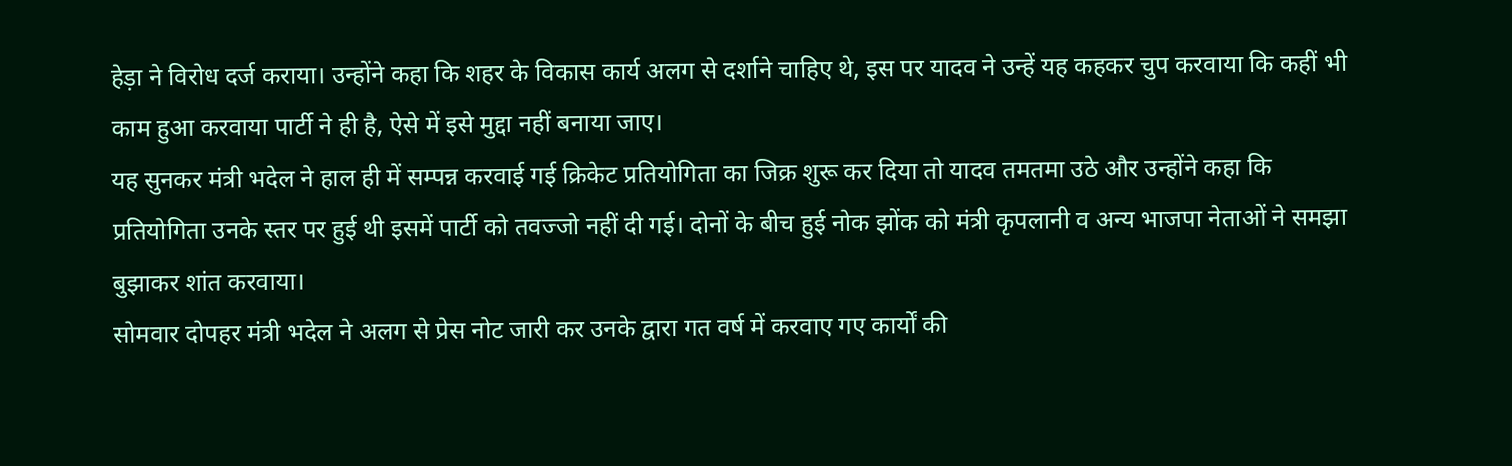हेड़ा ने विरोध दर्ज कराया। उन्होंने कहा कि शहर के विकास कार्य अलग से दर्शाने चाहिए थे, इस पर यादव ने उन्हें यह कहकर चुप करवाया कि कहीं भी काम हुआ करवाया पार्टी ने ही है, ऐसे में इसे मुद्दा नहीं बनाया जाए।
यह सुनकर मंत्री भदेल ने हाल ही में सम्पन्न करवाई गई क्रिकेट प्रतियोगिता का जिक्र शुरू कर दिया तो यादव तमतमा उठे और उन्होंने कहा कि प्रतियोगिता उनके स्तर पर हुई थी इसमें पार्टी को तवज्जो नहीं दी गई। दोनों के बीच हुई नोक झोंक को मंत्री कृपलानी व अन्य भाजपा नेताओं ने समझा बुझाकर शांत करवाया।
सोमवार दोपहर मंत्री भदेल ने अलग से प्रेस नोट जारी कर उनके द्वारा गत वर्ष में करवाए गए कार्यों की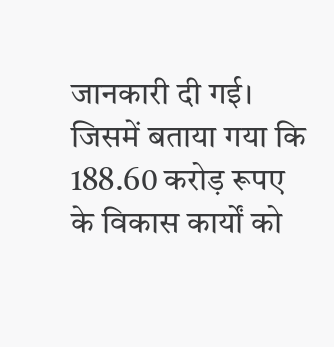जानकारी दी गई। जिसमें बताया गया कि 188.60 करोड़ रूपए के विकास कार्यों को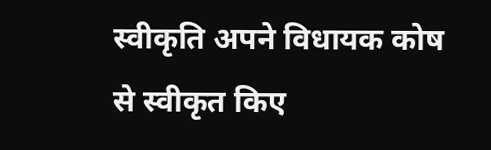स्वीकृति अपने विधायक कोष से स्वीकृत किए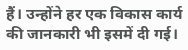हैं। उन्होंने हर एक विकास कार्य की जानकारी भी इसमें दी गई।